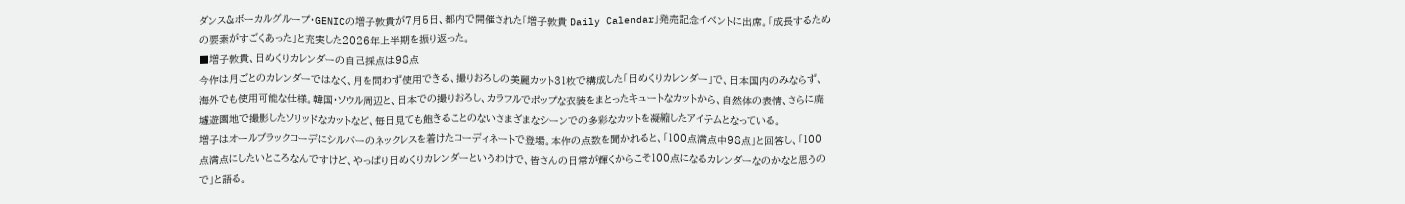ダンス&ボーカルグループ・GENICの増子敦貴が7月5日、都内で開催された「増子敦貴 Daily Calendar」発売記念イベントに出席。「成長するための要素がすごくあった」と充実した2026年上半期を振り返った。
■増子敦貴、日めくりカレンダーの自己採点は98点
今作は月ごとのカレンダーではなく、月を問わず使用できる、撮りおろしの美麗カット31枚で構成した「日めくりカレンダー」で、日本国内のみならず、海外でも使用可能な仕様。韓国・ソウル周辺と、日本での撮りおろし、カラフルでポップな衣装をまとったキュートなカットから、自然体の表情、さらに廃墟遊園地で撮影したソリッドなカットなど、毎日見ても飽きることのないさまざまなシーンでの多彩なカットを凝縮したアイテムとなっている。
増子はオールブラックコーデにシルバーのネックレスを着けたコーディネートで登場。本作の点数を聞かれると、「100点満点中98点」と回答し、「100点満点にしたいところなんですけど、やっぱり日めくりカレンダーというわけで、皆さんの日常が輝くからこそ100点になるカレンダーなのかなと思うので」と語る。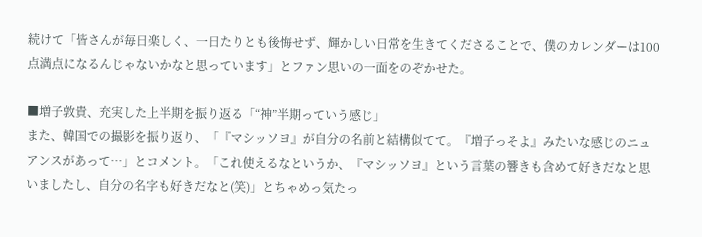続けて「皆さんが毎日楽しく、一日たりとも後悔せず、輝かしい日常を生きてくださることで、僕のカレンダーは100点満点になるんじゃないかなと思っています」とファン思いの一面をのぞかせた。

■増子敦貴、充実した上半期を振り返る「“神”半期っていう感じ」
また、韓国での撮影を振り返り、「『マシッソヨ』が自分の名前と結構似てて。『増子っそよ』みたいな感じのニュアンスがあって…」とコメント。「これ使えるなというか、『マシッソヨ』という言葉の響きも含めて好きだなと思いましたし、自分の名字も好きだなと(笑)」とちゃめっ気たっ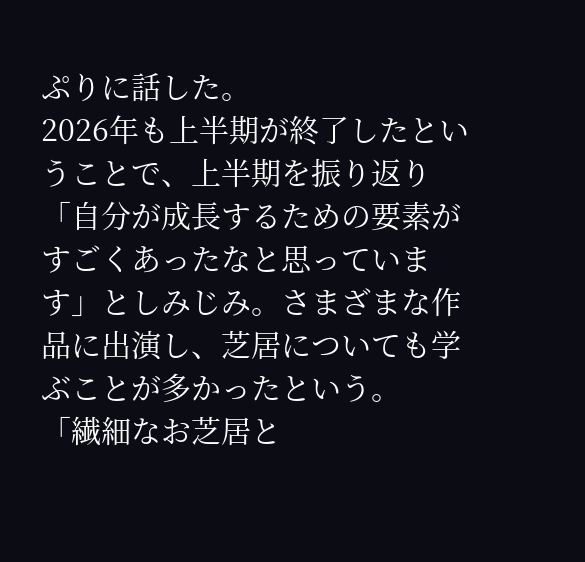ぷりに話した。
2026年も上半期が終了したということで、上半期を振り返り「自分が成長するための要素がすごくあったなと思っています」としみじみ。さまざまな作品に出演し、芝居についても学ぶことが多かったという。
「繊細なお芝居と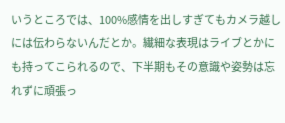いうところでは、100%感情を出しすぎてもカメラ越しには伝わらないんだとか。繊細な表現はライブとかにも持ってこられるので、下半期もその意識や姿勢は忘れずに頑張っ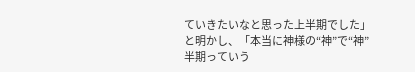ていきたいなと思った上半期でした」と明かし、「本当に神様の“神”で“神”半期っていう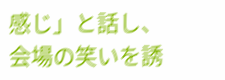感じ」と話し、会場の笑いを誘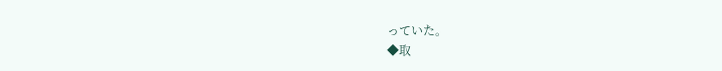っていた。
◆取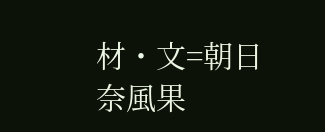材・文=朝日奈風果